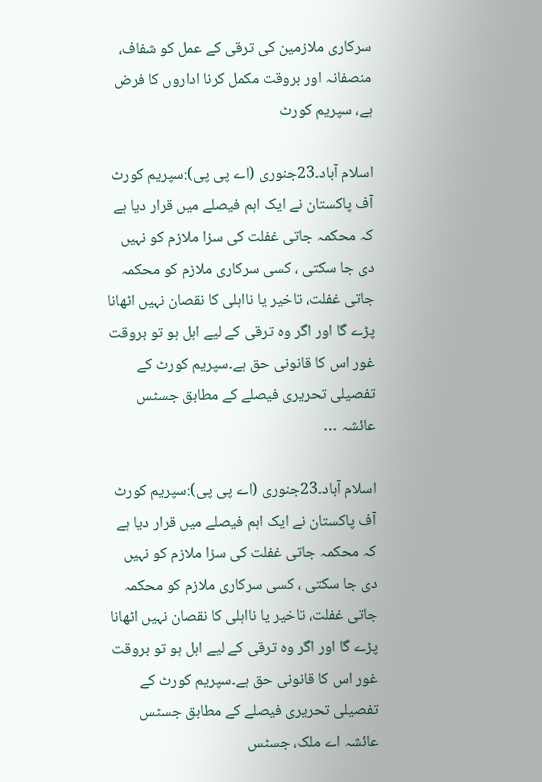سرکاری ملازمین کی ترقی کے عمل کو شفاف، منصفانہ اور بروقت مکمل کرنا اداروں کا فرض ہے، سپریم کورٹ

اسلام آباد۔23جنوری (اے پی پی):سپریم کورٹ آف پاکستان نے ایک اہم فیصلے میں قرار دیا ہے کہ محکمہ جاتی غفلت کی سزا ملازم کو نہیں دی جا سکتی ، کسی سرکاری ملازم کو محکمہ جاتی غفلت، تاخیر یا نااہلی کا نقصان نہیں اٹھانا پڑے گا اور اگر وہ ترقی کے لیے اہل ہو تو بروقت غور اس کا قانونی حق ہے۔سپریم کورٹ کے تفصیلی تحریری فیصلے کے مطابق جسٹس عائشہ …

اسلام آباد۔23جنوری (اے پی پی):سپریم کورٹ آف پاکستان نے ایک اہم فیصلے میں قرار دیا ہے کہ محکمہ جاتی غفلت کی سزا ملازم کو نہیں دی جا سکتی ، کسی سرکاری ملازم کو محکمہ جاتی غفلت، تاخیر یا نااہلی کا نقصان نہیں اٹھانا پڑے گا اور اگر وہ ترقی کے لیے اہل ہو تو بروقت غور اس کا قانونی حق ہے۔سپریم کورٹ کے تفصیلی تحریری فیصلے کے مطابق جسٹس عائشہ اے ملک، جسٹس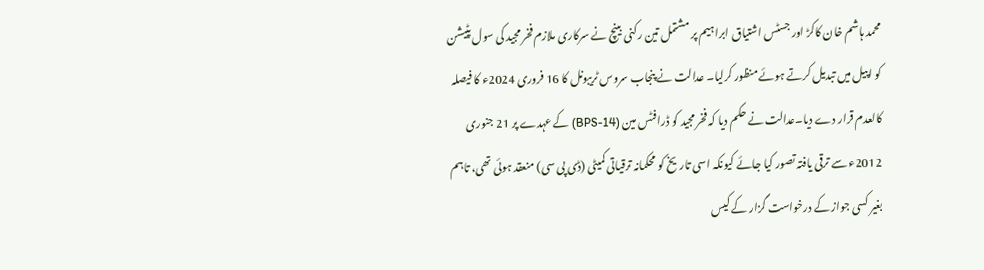محمد ہاشم خان کاکڑ اور جسٹس اشتیاق ابراہیم پر مشتمل تین رکنی بینچ نے سرکاری ملازم فخر مجید کی سول پٹیشن کو اپیل میں تبدیل کرتے ہوئے منظور کرلیا۔ عدالت نے پنجاب سروس ٹریبونل کا 16 فروری 2024ء کا فیصلہ کالعدم قرار دے دیا۔عدالت نے حکم دیا کہ فخر مجید کو ڈرافٹس مین (BPS-14) کے عہدے پر 21 جنوری 2012ء سے ترقی یافتہ تصور کیا جائے کیونکہ اسی تاریخ کو محکمانہ ترقیاتی کمیٹی (ڈی پی سی) منعقد ہوئی تھی، تاہم بغیر کسی جواز کے درخواست گزار کے کیس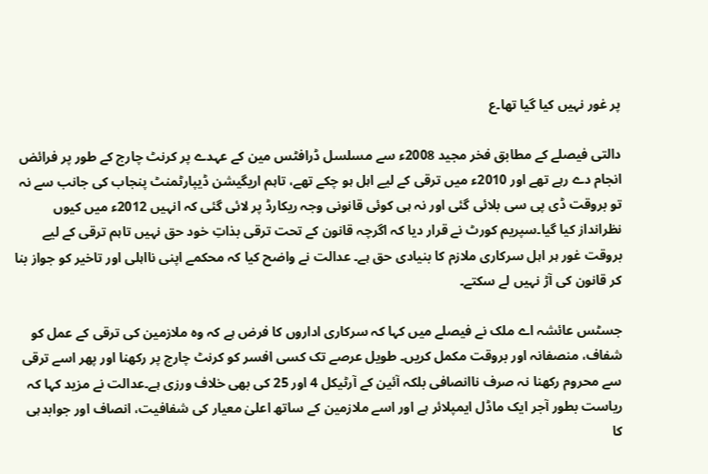پر غور نہیں کیا گیا تھا۔ع

دالتی فیصلے کے مطابق فخر مجید 2008ء سے مسلسل ڈرافٹس مین کے عہدے پر کرنٹ چارج کے طور پر فرائض انجام دے رہے تھے اور 2010ء میں ترقی کے لیے اہل ہو چکے تھے، تاہم اریگیشن ڈیپارٹمنٹ پنجاب کی جانب سے نہ تو بروقت ڈی پی سی بلائی گئی اور نہ ہی کوئی قانونی وجہ ریکارڈ پر لائی گئی کہ انہیں 2012ء میں کیوں نظرانداز کیا گیا۔سپریم کورٹ نے قرار دیا کہ اگرچہ قانون کے تحت ترقی بذاتِ خود حق نہیں تاہم ترقی کے لیے بروقت غور ہر اہل سرکاری ملازم کا بنیادی حق ہے۔ عدالت نے واضح کیا کہ محکمے اپنی نااہلی اور تاخیر کو جواز بنا کر قانون کی آڑ نہیں لے سکتے۔

جسٹس عائشہ اے ملک نے فیصلے میں کہا کہ سرکاری اداروں کا فرض ہے کہ وہ ملازمین کی ترقی کے عمل کو شفاف، منصفانہ اور بروقت مکمل کریں۔ طویل عرصے تک کسی افسر کو کرنٹ چارج پر رکھنا اور پھر اسے ترقی سے محروم رکھنا نہ صرف ناانصافی بلکہ آئین کے آرٹیکل 4 اور 25 کی بھی خلاف ورزی ہے۔عدالت نے مزید کہا کہ ریاست بطور آجر ایک ماڈل ایمپلائر ہے اور اسے ملازمین کے ساتھ اعلیٰ معیار کی شفافیت، انصاف اور جوابدہی کا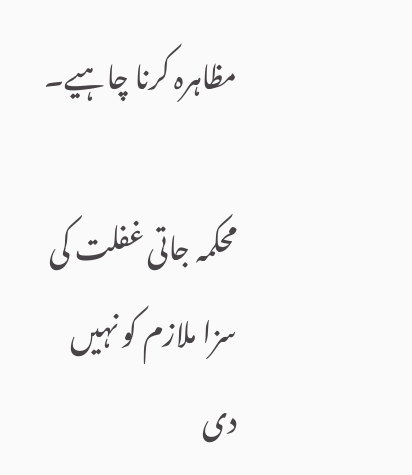مظاہرہ کرنا چاہیے۔

محکمہ جاتی غفلت کی سزا ملازم کو نہیں دی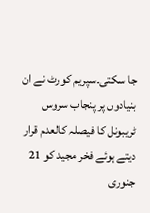جا سکتی۔سپریم کورٹ نے ان بنیادوں پر پنجاب سروس ٹریبونل کا فیصلہ کالعدم قرار دیتے ہوئے فخر مجید کو 21 جنوری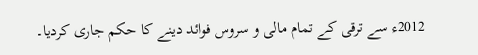2012ء سے ترقی کے تمام مالی و سروس فوائد دینے کا حکم جاری کردیا۔